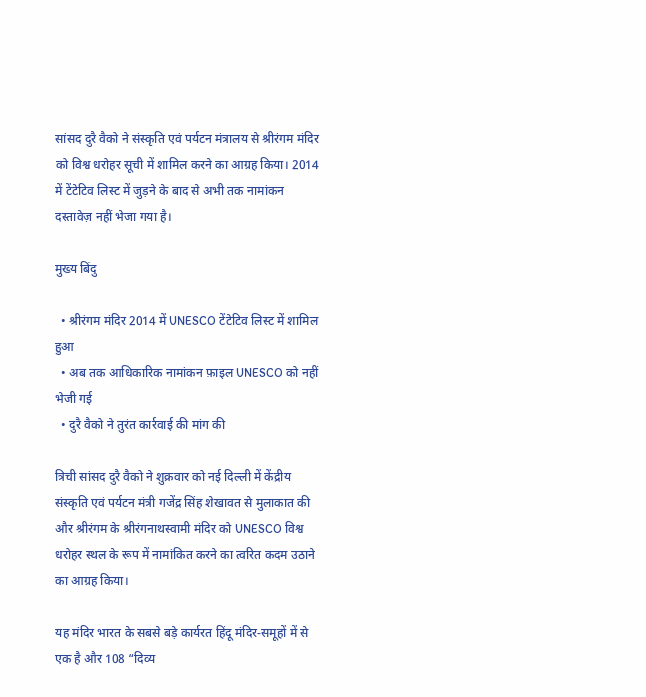सांसद दुरै वैको ने संस्कृति एवं पर्यटन मंत्रालय से श्रीरंगम मंदिर को विश्व धरोहर सूची में शामिल करने का आग्रह किया। 2014 में टेंटेटिव लिस्ट में जुड़ने के बाद से अभी तक नामांकन दस्तावेज़ नहीं भेजा गया है।

मुख्य बिंदु

  • श्रीरंगम मंदिर 2014 में UNESCO टेंटेटिव लिस्ट में शामिल हुआ
  • अब तक आधिकारिक नामांकन फ़ाइल UNESCO को नहीं भेजी गई
  • दुरै वैको ने तुरंत कार्रवाई की मांग की

त्रिची सांसद दुरै वैको ने शुक्रवार को नई दिल्ली में केंद्रीय संस्कृति एवं पर्यटन मंत्री गजेंद्र सिंह शेखावत से मुलाकात की और श्रीरंगम के श्रीरंगनाथस्वामी मंदिर को UNESCO विश्व धरोहर स्थल के रूप में नामांकित करने का त्वरित कदम उठाने का आग्रह किया।

यह मंदिर भारत के सबसे बड़े कार्यरत हिंदू मंदिर‑समूहों में से एक है और 108 “दिव्य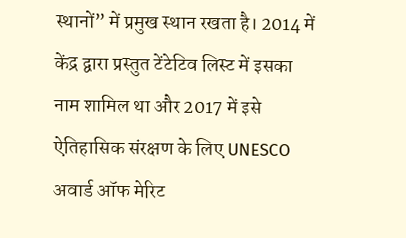स्थानों” में प्रमुख स्थान रखता है। 2014 में केंद्र द्वारा प्रस्तुत टेंटेटिव लिस्ट में इसका नाम शामिल था और 2017 में इसे ऐतिहासिक संरक्षण के लिए UNESCO अवार्ड ऑफ मेरिट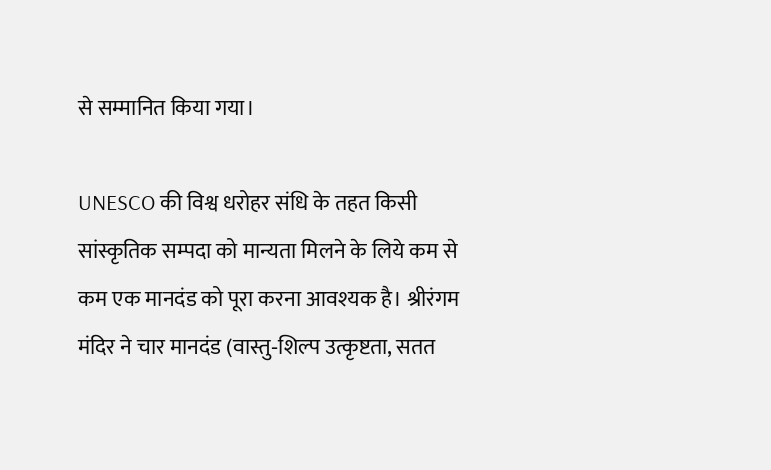से सम्मानित किया गया।

UNESCO की विश्व धरोहर संधि के तहत किसी सांस्कृतिक सम्पदा को मान्यता मिलने के लिये कम से कम एक मानदंड को पूरा करना आवश्यक है। श्रीरंगम मंदिर ने चार मानदंड (वास्तु‑शिल्प उत्कृष्टता, सतत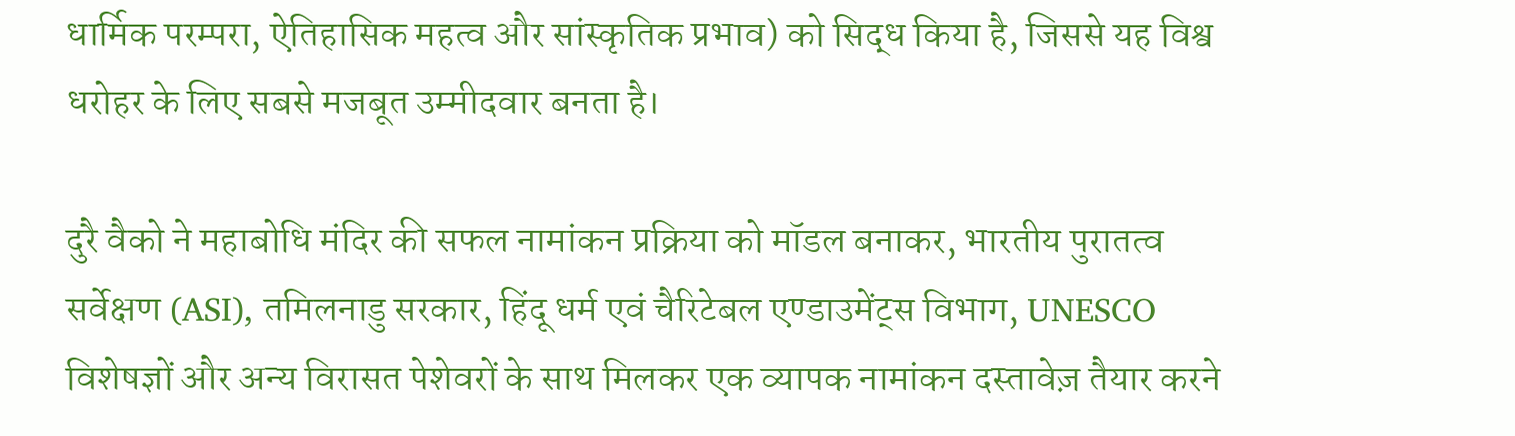धार्मिक परम्परा, ऐतिहासिक महत्व और सांस्कृतिक प्रभाव) को सिद्ध किया है, जिससे यह विश्व धरोहर के लिए सबसे मजबूत उम्मीदवार बनता है।

दुरै वैको ने महाबोधि मंदिर की सफल नामांकन प्रक्रिया को मॉडल बनाकर, भारतीय पुरातत्व सर्वेक्षण (ASI), तमिलनाडु सरकार, हिंदू धर्म एवं चैरिटेबल एण्डाउमेंट्स विभाग, UNESCO विशेषज्ञों और अन्य विरासत पेशेवरों के साथ मिलकर एक व्यापक नामांकन दस्तावेज़ तैयार करने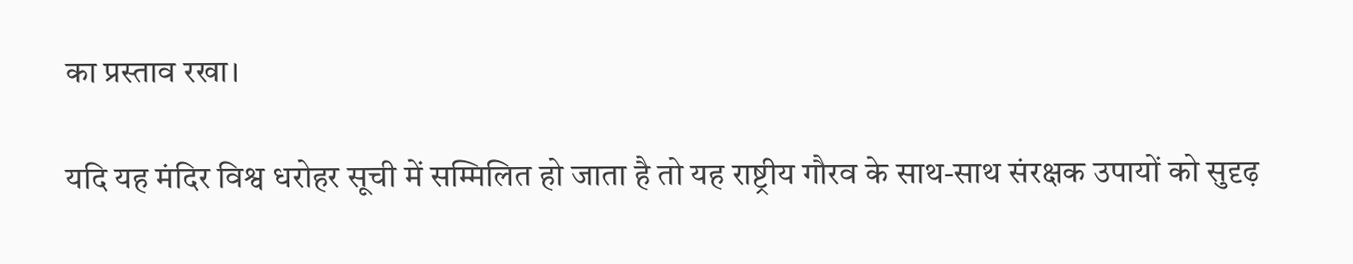का प्रस्ताव रखा।

यदि यह मंदिर विश्व धरोहर सूची में सम्मिलित हो जाता है तो यह राष्ट्रीय गौरव के साथ‑साथ संरक्षक उपायों को सुदृढ़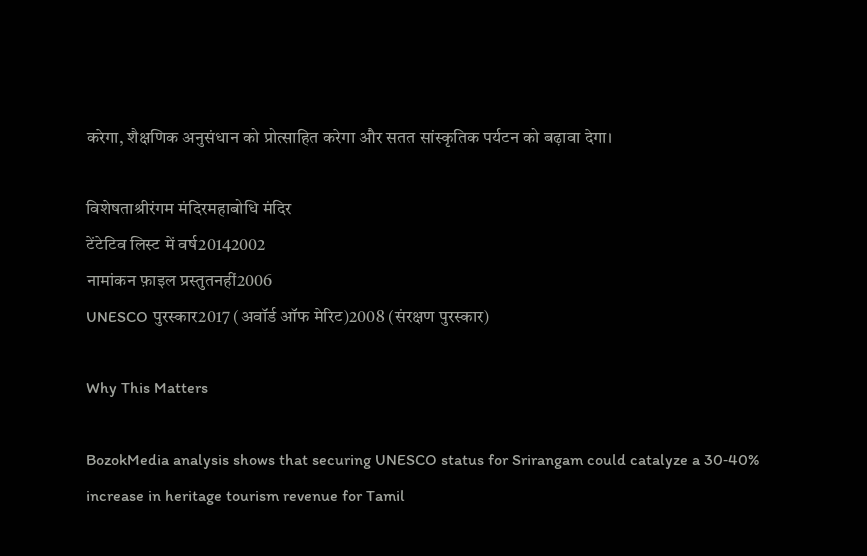करेगा, शैक्षणिक अनुसंधान को प्रोत्साहित करेगा और सतत सांस्कृतिक पर्यटन को बढ़ावा देगा।

विशेषताश्रीरंगम मंदिरमहाबोधि मंदिर
टेंटेटिव लिस्ट में वर्ष20142002
नामांकन फ़ाइल प्रस्तुतनहीं2006
UNESCO पुरस्कार2017 (अवॉर्ड ऑफ मेरिट)2008 (संरक्षण पुरस्कार)

Why This Matters

BozokMedia analysis shows that securing UNESCO status for Srirangam could catalyze a 30‑40% increase in heritage tourism revenue for Tamil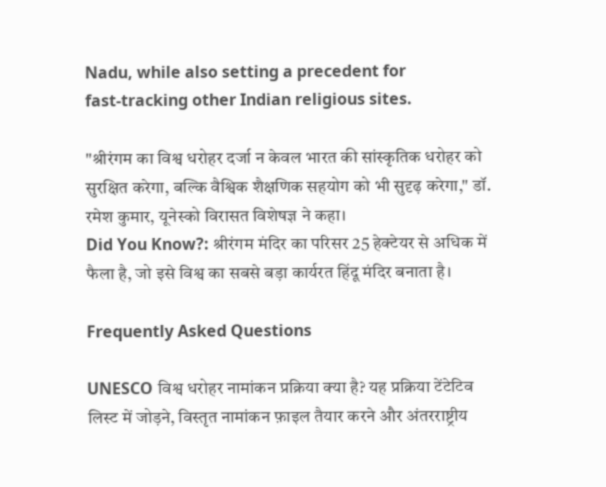Nadu, while also setting a precedent for fast‑tracking other Indian religious sites.

"श्रीरंगम का विश्व धरोहर दर्जा न केवल भारत की सांस्कृतिक धरोहर को सुरक्षित करेगा, बल्कि वैश्विक शैक्षणिक सहयोग को भी सुदृढ़ करेगा," डॉ. रमेश कुमार, यूनेस्को विरासत विशेषज्ञ ने कहा।
Did You Know?: श्रीरंगम मंदिर का परिसर 25 हेक्टेयर से अधिक में फैला है, जो इसे विश्व का सबसे बड़ा कार्यरत हिंदू मंदिर बनाता है।

Frequently Asked Questions

UNESCO विश्व धरोहर नामांकन प्रक्रिया क्या है? यह प्रक्रिया टेंटेटिव लिस्ट में जोड़ने, विस्तृत नामांकन फ़ाइल तैयार करने और अंतरराष्ट्रीय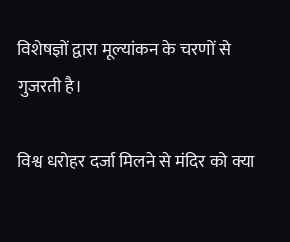विशेषज्ञों द्वारा मूल्यांकन के चरणों से गुजरती है।

विश्व धरोहर दर्जा मिलने से मंदिर को क्या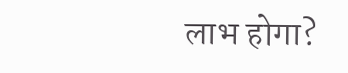लाभ होगा?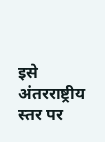इसे अंतरराष्ट्रीय स्तर पर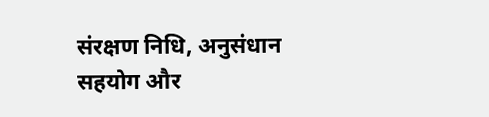संरक्षण निधि, अनुसंधान सहयोग और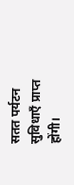सतत पर्यटन सुविधाएँ प्राप्त होंगी।